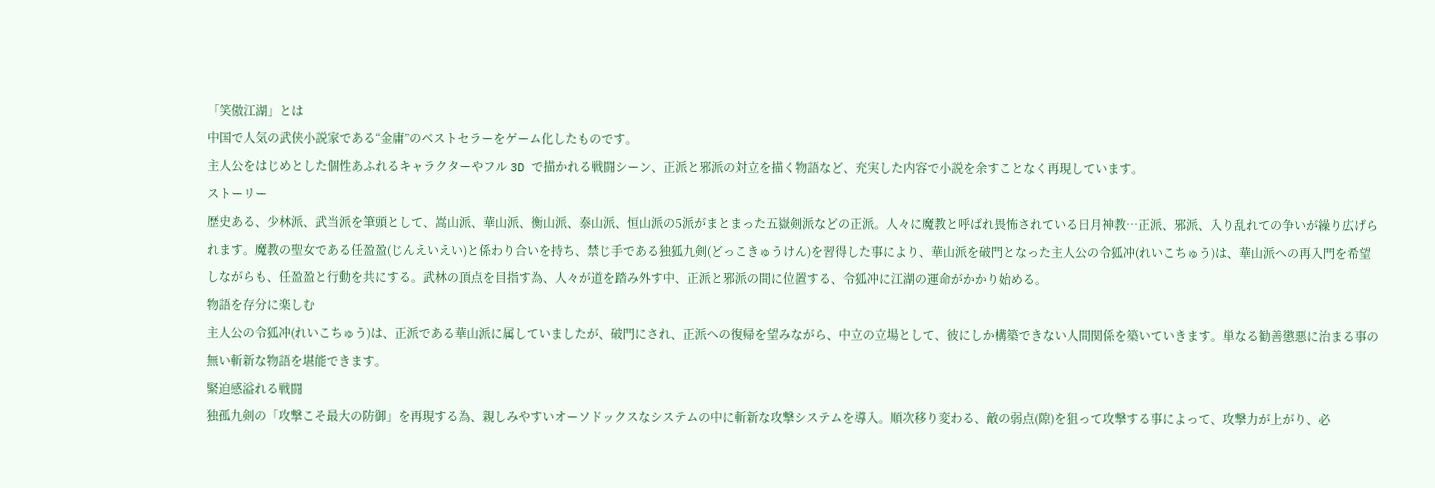「笑傲江湖」とは
中国で人気の武侠小説家である“金庸”のベストセラーをゲーム化したものです。
主人公をはじめとした個性あふれるキャラクターやフル 3D で描かれる戦闘シーン、正派と邪派の対立を描く物語など、充実した内容で小説を余すことなく再現しています。
ストーリー
歴史ある、少林派、武当派を筆頭として、嵩山派、華山派、衡山派、泰山派、恒山派の5派がまとまった五嶽剣派などの正派。人々に魔教と呼ばれ畏怖されている日月神教…正派、邪派、入り乱れての争いが繰り広げられます。魔教の聖女である任盈盈(じんえいえい)と係わり合いを持ち、禁じ手である独狐九剣(どっこきゅうけん)を習得した事により、華山派を破門となった主人公の令狐冲(れいこちゅう)は、華山派への再入門を希望しながらも、任盈盈と行動を共にする。武林の頂点を目指す為、人々が道を踏み外す中、正派と邪派の間に位置する、令狐冲に江湖の運命がかかり始める。
物語を存分に楽しむ
主人公の令狐冲(れいこちゅう)は、正派である華山派に属していましたが、破門にされ、正派への復帰を望みながら、中立の立場として、彼にしか構築できない人間関係を築いていきます。単なる勧善懲悪に治まる事の無い斬新な物語を堪能できます。
緊迫感溢れる戦闘
独孤九剣の「攻撃こそ最大の防御」を再現する為、親しみやすいオーソドックスなシステムの中に斬新な攻撃システムを導入。順次移り変わる、敵の弱点(隙)を狙って攻撃する事によって、攻撃力が上がり、必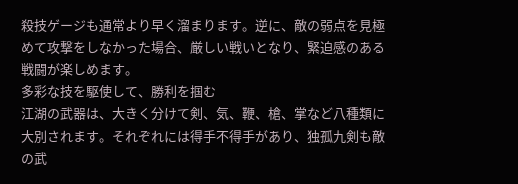殺技ゲージも通常より早く溜まります。逆に、敵の弱点を見極めて攻撃をしなかった場合、厳しい戦いとなり、緊迫感のある戦闘が楽しめます。
多彩な技を駆使して、勝利を掴む
江湖の武器は、大きく分けて剣、気、鞭、槍、掌など八種類に大別されます。それぞれには得手不得手があり、独孤九剣も敵の武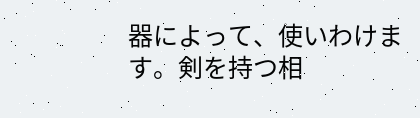器によって、使いわけます。剣を持つ相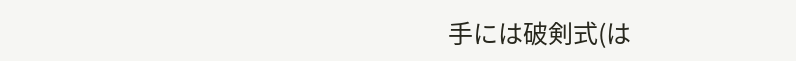手には破剣式(は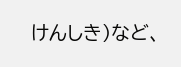けんしき)など、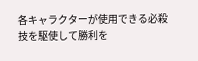各キャラクターが使用できる必殺技を駆使して勝利を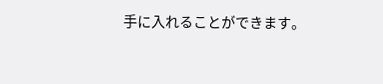手に入れることができます。